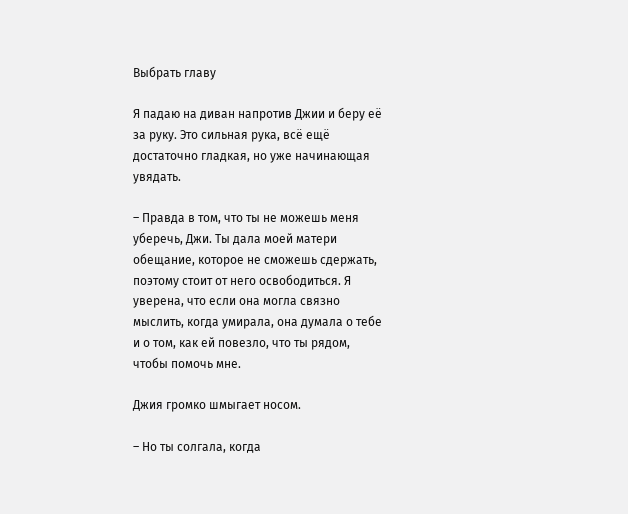Выбрать главу

Я падаю на диван напротив Джии и беру её за руку. Это сильная рука, всё ещё достаточно гладкая, но уже начинающая увядать.

– Правда в том, что ты не можешь меня уберечь, Джи. Ты дала моей матери обещание, которое не сможешь сдержать, поэтому стоит от него освободиться. Я уверена, что если она могла связно мыслить, когда умирала, она думала о тебе и о том, как ей повезло, что ты рядом, чтобы помочь мне.

Джия громко шмыгает носом.

– Но ты солгала, когда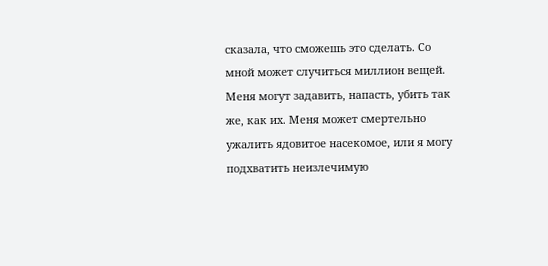сказала, что сможешь это сделать. Со мной может случиться миллион вещей. Меня могут задавить, напасть, убить так же, как их. Меня может смертельно ужалить ядовитое насекомое, или я могу подхватить неизлечимую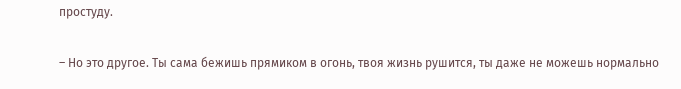простуду.

– Но это другое. Ты сама бежишь прямиком в огонь, твоя жизнь рушится, ты даже не можешь нормально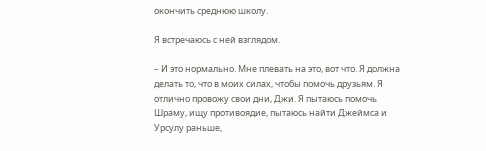окончить среднюю школу.

Я встречаюсь с ней взглядом.

– И это нормально. Мне плевать на это, вот что. Я должна делать то, что в моих силах, чтобы помочь друзьям. Я отлично провожу свои дни, Джи. Я пытаюсь помочь Шраму, ищу противоядие, пытаюсь найти Джеймса и Урсулу раньше,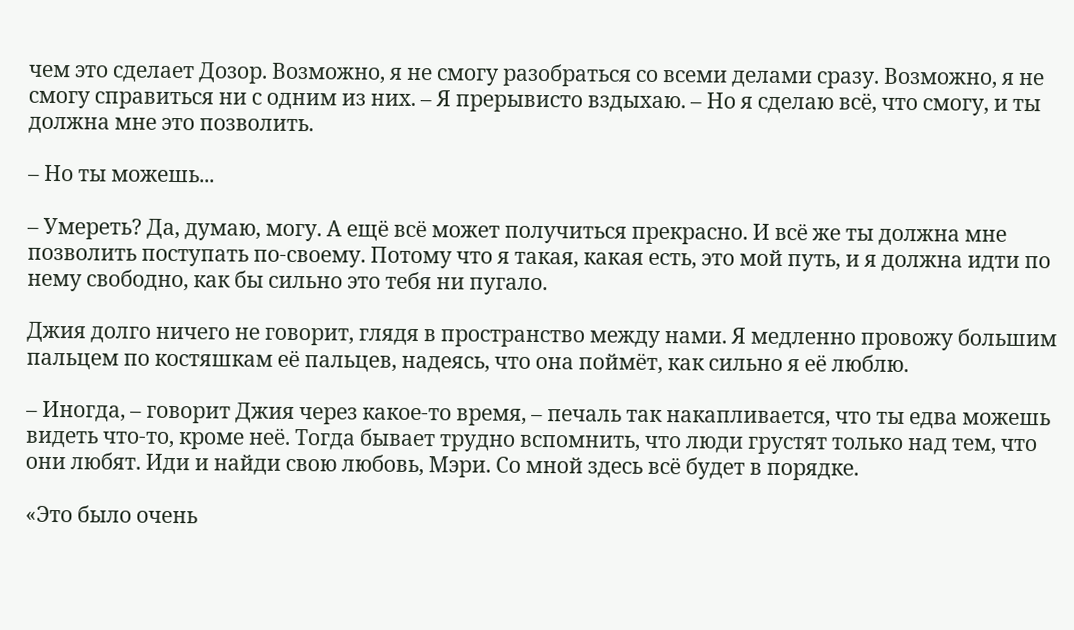чем это сделает Дозор. Возможно, я не смогу разобраться со всеми делами сразу. Возможно, я не смогу справиться ни с одним из них. – Я прерывисто вздыхаю. – Но я сделаю всё, что смогу, и ты должна мне это позволить.

– Но ты можешь...

– Умереть? Да, думаю, могу. А ещё всё может получиться прекрасно. И всё же ты должна мне позволить поступать по-своему. Потому что я такая, какая есть, это мой путь, и я должна идти по нему свободно, как бы сильно это тебя ни пугало.

Джия долго ничего не говорит, глядя в пространство между нами. Я медленно провожу большим пальцем по костяшкам её пальцев, надеясь, что она поймёт, как сильно я её люблю.

– Иногда, – говорит Джия через какое-то время, – печаль так накапливается, что ты едва можешь видеть что-то, кроме неё. Тогда бывает трудно вспомнить, что люди грустят только над тем, что они любят. Иди и найди свою любовь, Мэри. Со мной здесь всё будет в порядке.

«Это было очень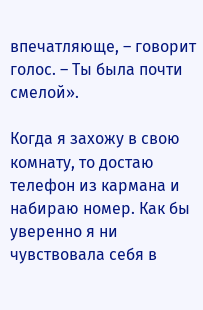впечатляюще, – говорит голос. – Ты была почти смелой».

Когда я захожу в свою комнату, то достаю телефон из кармана и набираю номер. Как бы уверенно я ни чувствовала себя в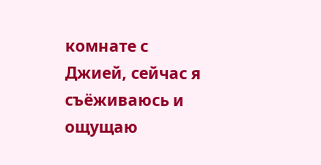комнате с Джией, сейчас я съёживаюсь и ощущаю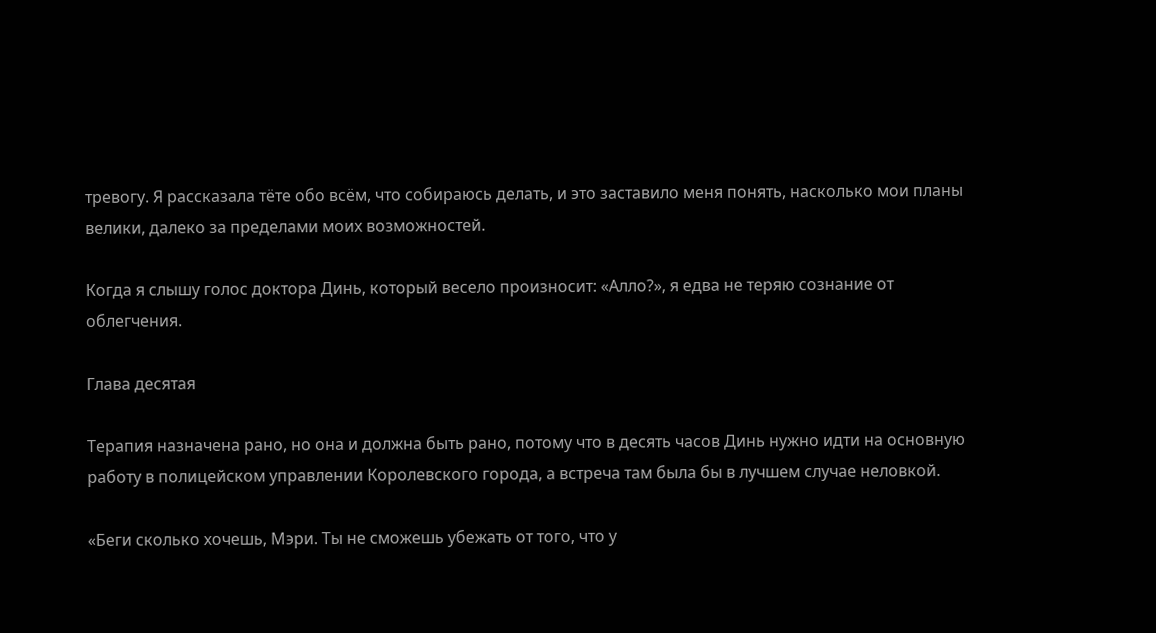тревогу. Я рассказала тёте обо всём, что собираюсь делать, и это заставило меня понять, насколько мои планы велики, далеко за пределами моих возможностей.

Когда я слышу голос доктора Динь, который весело произносит: «Алло?», я едва не теряю сознание от облегчения.

Глава десятая

Терапия назначена рано, но она и должна быть рано, потому что в десять часов Динь нужно идти на основную работу в полицейском управлении Королевского города, а встреча там была бы в лучшем случае неловкой.

«Беги сколько хочешь, Мэри. Ты не сможешь убежать от того, что у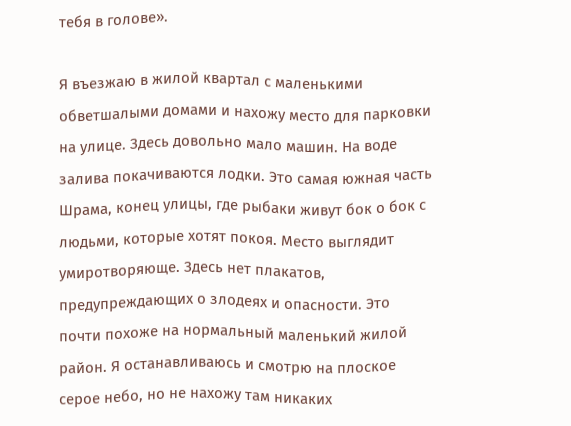тебя в голове».

Я въезжаю в жилой квартал с маленькими обветшалыми домами и нахожу место для парковки на улице. Здесь довольно мало машин. На воде залива покачиваются лодки. Это самая южная часть Шрама, конец улицы, где рыбаки живут бок о бок с людьми, которые хотят покоя. Место выглядит умиротворяюще. Здесь нет плакатов, предупреждающих о злодеях и опасности. Это почти похоже на нормальный маленький жилой район. Я останавливаюсь и смотрю на плоское серое небо, но не нахожу там никаких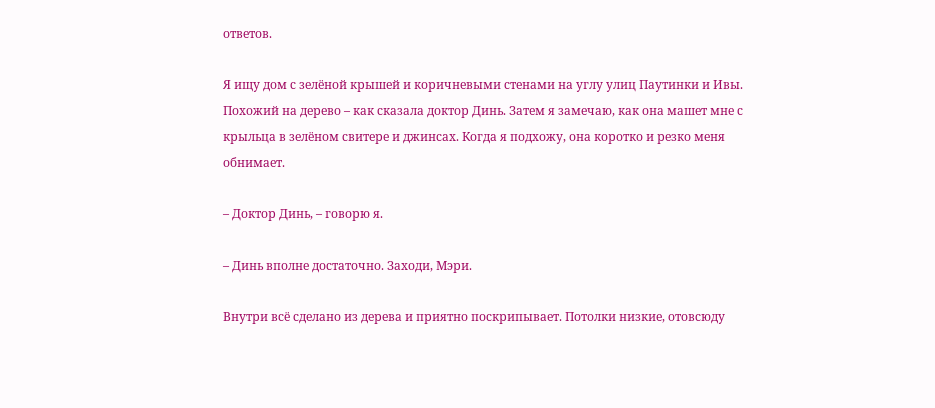ответов.

Я ищу дом с зелёной крышей и коричневыми стенами на углу улиц Паутинки и Ивы. Похожий на дерево – как сказала доктор Динь. Затем я замечаю, как она машет мне с крыльца в зелёном свитере и джинсах. Когда я подхожу, она коротко и резко меня обнимает.

– Доктор Динь, – говорю я.

– Динь вполне достаточно. Заходи, Мэри.

Внутри всё сделано из дерева и приятно поскрипывает. Потолки низкие, отовсюду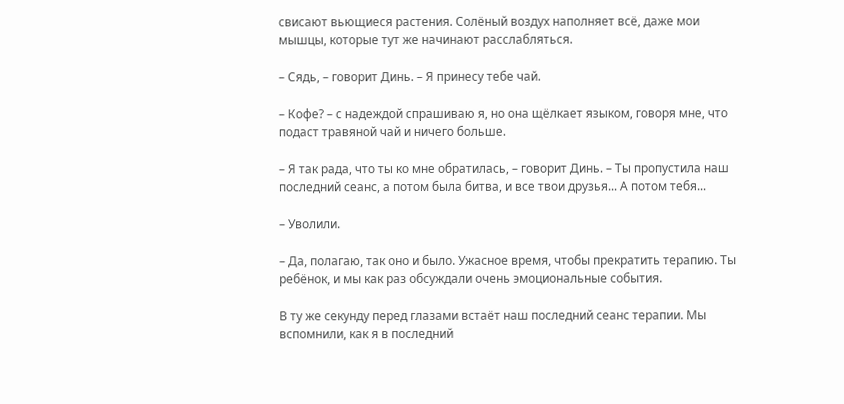свисают вьющиеся растения. Солёный воздух наполняет всё, даже мои мышцы, которые тут же начинают расслабляться.

– Сядь, – говорит Динь. – Я принесу тебе чай.

– Кофе? – с надеждой спрашиваю я, но она щёлкает языком, говоря мне, что подаст травяной чай и ничего больше.

– Я так рада, что ты ко мне обратилась, – говорит Динь. – Ты пропустила наш последний сеанс, а потом была битва, и все твои друзья... А потом тебя...

– Уволили.

– Да, полагаю, так оно и было. Ужасное время, чтобы прекратить терапию. Ты ребёнок, и мы как раз обсуждали очень эмоциональные события.

В ту же секунду перед глазами встаёт наш последний сеанс терапии. Мы вспомнили, как я в последний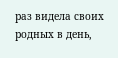раз видела своих родных в день,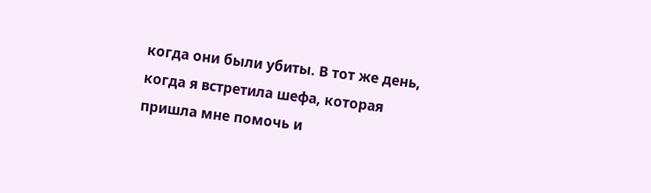когда они были убиты. В тот же день, когда я встретила шефа, которая пришла мне помочь и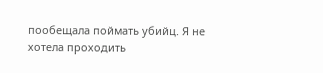пообещала поймать убийц. Я не хотела проходить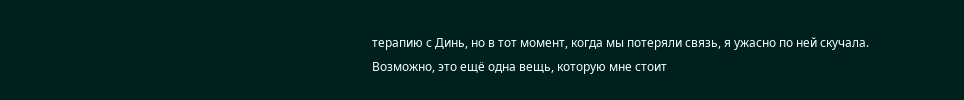терапию с Динь, но в тот момент, когда мы потеряли связь, я ужасно по ней скучала. Возможно, это ещё одна вещь, которую мне стоит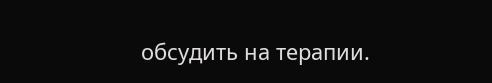обсудить на терапии.